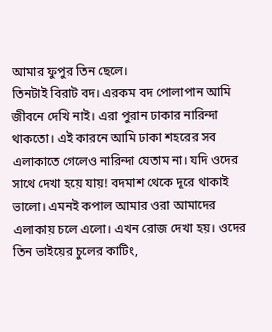আমার ফুপুর তিন ছেলে।
তিনটাই বিরাট বদ। এরকম বদ পোলাপান আমি জীবনে দেখি নাই। এরা পুরান ঢাকার নারিন্দা থাকতো। এই কারনে আমি ঢাকা শহরের সব এলাকাতে গেলেও নারিন্দা যেতাম না। যদি ওদের সাথে দেখা হয়ে যায়! বদমাশ থেকে দূরে থাকাই ভালো। এমনই কপাল আমার ওরা আমাদের এলাকায় চলে এলো। এখন রোজ দেখা হয়। ওদের তিন ভাইয়ের চুলের কাটিং,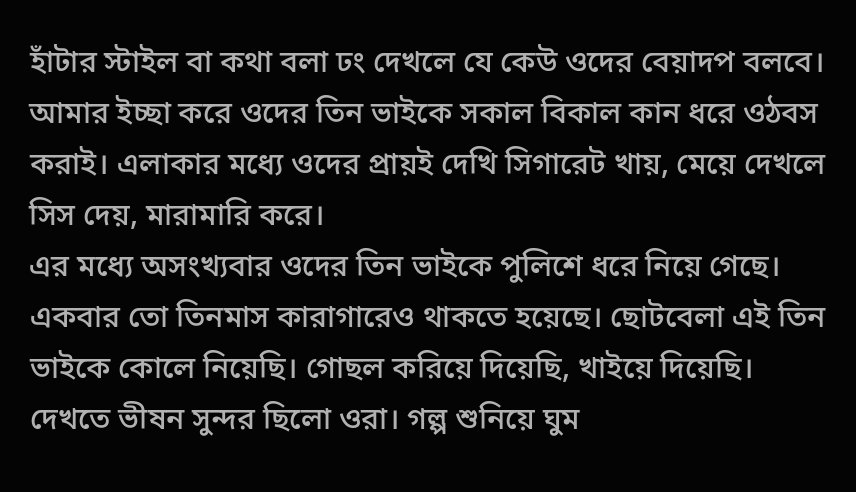হাঁটার স্টাইল বা কথা বলা ঢং দেখলে যে কেউ ওদের বেয়াদপ বলবে। আমার ইচ্ছা করে ওদের তিন ভাইকে সকাল বিকাল কান ধরে ওঠবস করাই। এলাকার মধ্যে ওদের প্রায়ই দেখি সিগারেট খায়, মেয়ে দেখলে সিস দেয়, মারামারি করে।
এর মধ্যে অসংখ্যবার ওদের তিন ভাইকে পুলিশে ধরে নিয়ে গেছে। একবার তো তিনমাস কারাগারেও থাকতে হয়েছে। ছোটবেলা এই তিন ভাইকে কোলে নিয়েছি। গোছল করিয়ে দিয়েছি, খাইয়ে দিয়েছি। দেখতে ভীষন সুন্দর ছিলো ওরা। গল্প শুনিয়ে ঘুম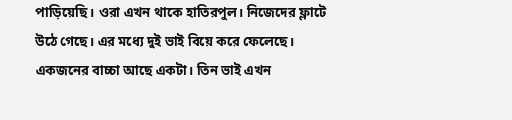পাড়িয়েছি। ওরা এখন থাকে হাতিরপুল। নিজেদের ফ্লাটে উঠে গেছে। এর মধ্যে দুই ভাই বিয়ে করে ফেলেছে। একজনের বাচ্চা আছে একটা। তিন ভাই এখন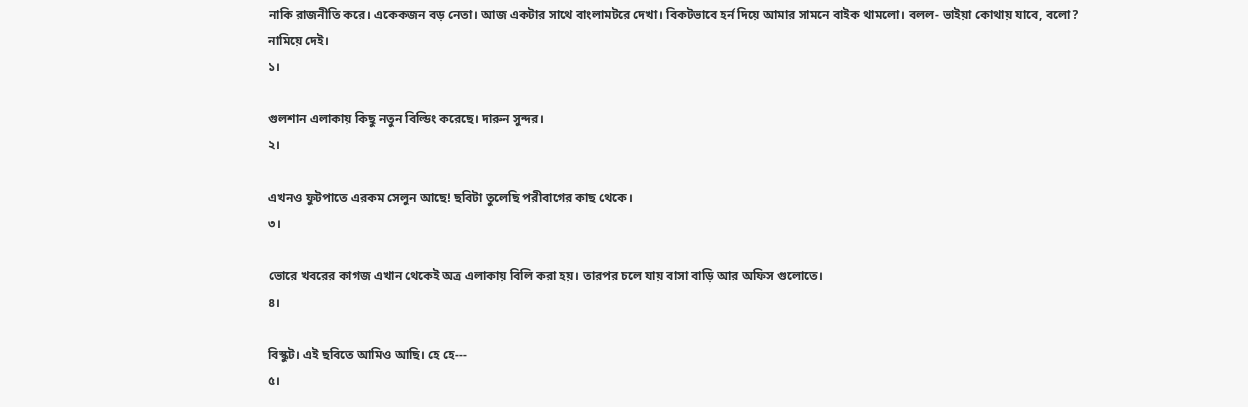নাকি রাজনীতি করে। একেকজন বড় নেতা। আজ একটার সাথে বাংলামটরে দেখা। বিকটভাবে হর্ন দিয়ে আমার সামনে বাইক থামলো। বলল- ভাইয়া কোথায় যাবে, বলো? নামিয়ে দেই।
১।

গুলশান এলাকায় কিছু নতুন বিল্ডিং করেছে। দারুন সুন্দর।
২।

এখনও ফুটপাতে এরকম সেলুন আছে! ছবিটা তুলেছি পরীবাগের কাছ থেকে।
৩।

ভোরে খবরের কাগজ এখান থেকেই অত্র এলাকায় বিলি করা হয়। তারপর চলে যায় বাসা বাড়ি আর অফিস গুলোতে।
৪।

বিস্কুট। এই ছবিতে আমিও আছি। হে হে---
৫।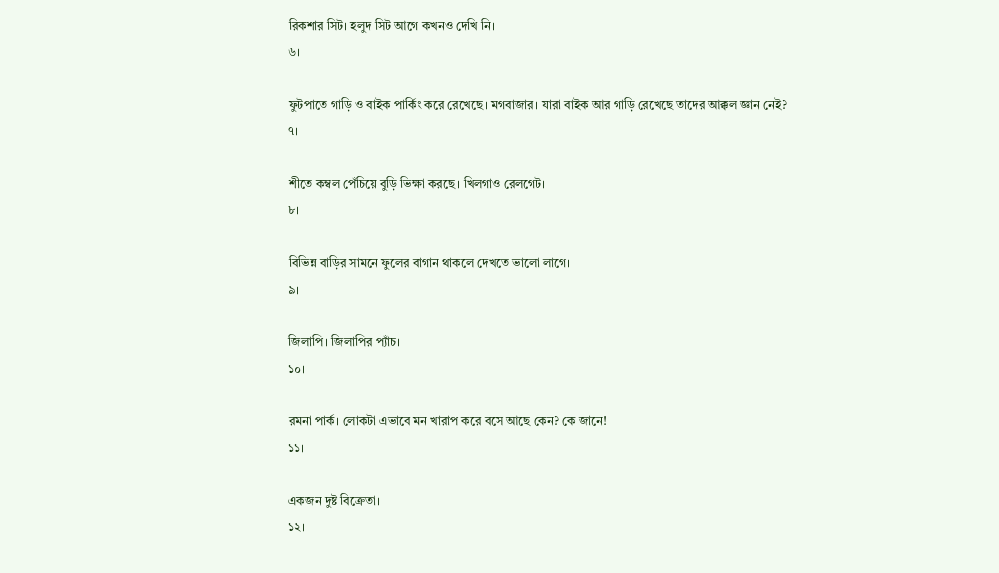রিকশার সিট। হলুদ সিট আগে কখনও দেখি নি।
৬।

ফুটপাতে গাড়ি ও বাইক পার্কিং করে রেখেছে। মগবাজার। যারা বাইক আর গাড়ি রেখেছে তাদের আক্কল জ্ঞান নেই?
৭।

শীতে কম্বল পেঁচিয়ে বুড়ি ভিক্ষা করছে। খিলগাও রেলগেট।
৮।

বিভিন্ন বাড়ির সামনে ফুলের বাগান থাকলে দেখতে ভালো লাগে।
৯।

জিলাপি। জিলাপির প্যাঁচ।
১০।

রমনা পার্ক। লোকটা এভাবে মন খারাপ করে বসে আছে কেন? কে জানে!
১১।

একজন দুষ্ট বিক্রেতা।
১২।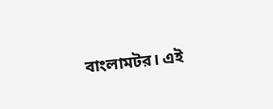বাংলামটর। এই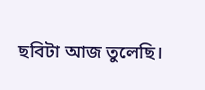ছবিটা আজ তুলেছি।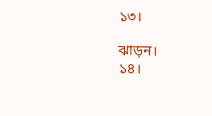১৩।

ঝাড়ন।
১৪।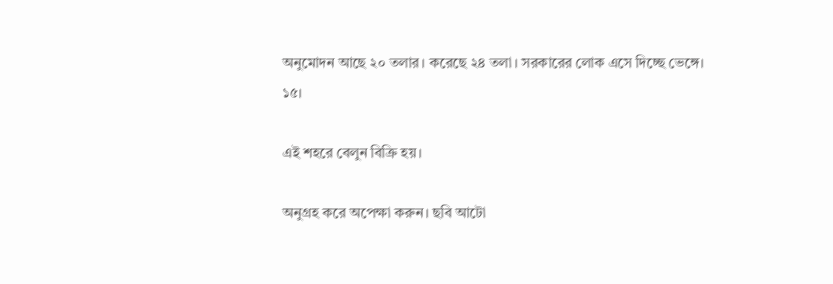অনুমোদন আছে ২০ তলার। করেছে ২৪ তলা। সরকারের লোক এসে দিচ্ছে ভেঙ্গে।
১৫।

এই শহরে বেলুন বিক্রি হয়।

অনুগ্রহ করে অপেক্ষা করুন। ছবি আটো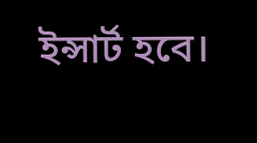ইন্সার্ট হবে।